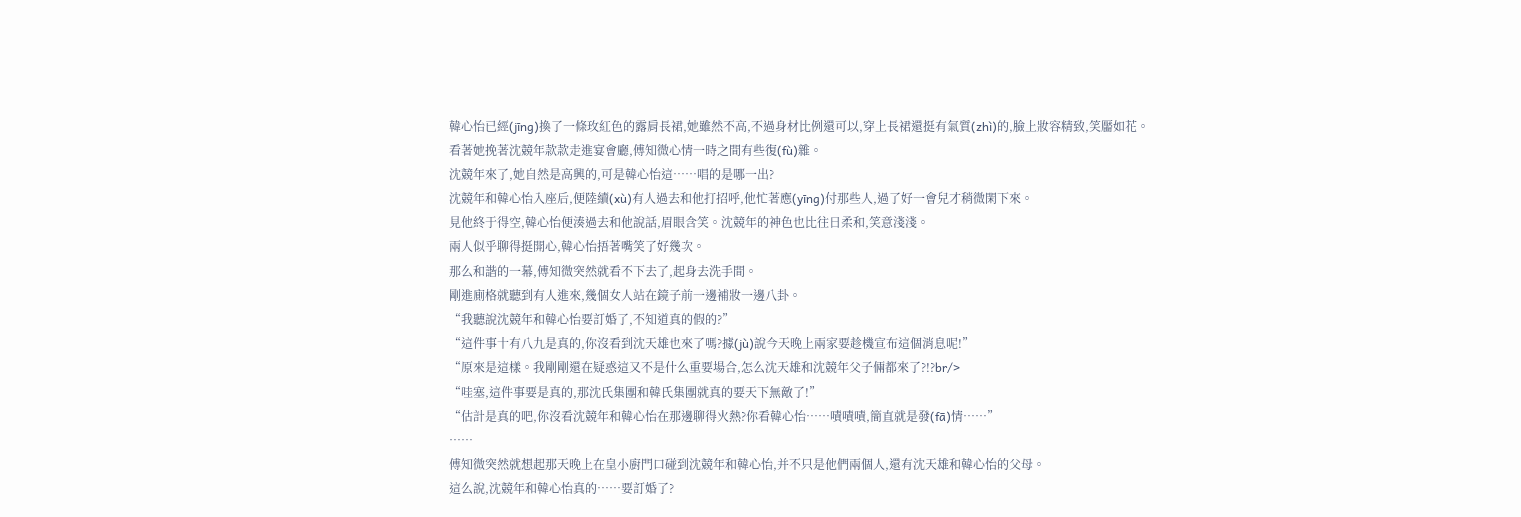韓心怡已經(jīng)換了一條玫紅色的露肩長裙,她雖然不高,不過身材比例還可以,穿上長裙還挺有氣質(zhì)的,臉上妝容精致,笑靨如花。
看著她挽著沈競年款款走進宴會廳,傅知微心情一時之間有些復(fù)雜。
沈競年來了,她自然是高興的,可是韓心怡這……唱的是哪一出?
沈競年和韓心怡入座后,便陸續(xù)有人過去和他打招呼,他忙著應(yīng)付那些人,過了好一會兒才稍微閑下來。
見他終于得空,韓心怡便湊過去和他說話,眉眼含笑。沈競年的神色也比往日柔和,笑意淺淺。
兩人似乎聊得挺開心,韓心怡捂著嘴笑了好幾次。
那么和諧的一幕,傅知微突然就看不下去了,起身去洗手間。
剛進廁格就聽到有人進來,幾個女人站在鏡子前一邊補妝一邊八卦。
“我聽說沈競年和韓心怡要訂婚了,不知道真的假的?”
“這件事十有八九是真的,你沒看到沈天雄也來了嗎?據(jù)說今天晚上兩家要趁機宣布這個消息呢!”
“原來是這樣。我剛剛還在疑惑這又不是什么重要場合,怎么沈天雄和沈競年父子倆都來了?!?br/>
“哇塞,這件事要是真的,那沈氏集團和韓氏集團就真的要天下無敵了!”
“估計是真的吧,你沒看沈競年和韓心怡在那邊聊得火熱?你看韓心怡……嘖嘖嘖,簡直就是發(fā)情……”
……
傅知微突然就想起那天晚上在皇小廚門口碰到沈競年和韓心怡,并不只是他們兩個人,還有沈天雄和韓心怡的父母。
這么說,沈競年和韓心怡真的……要訂婚了?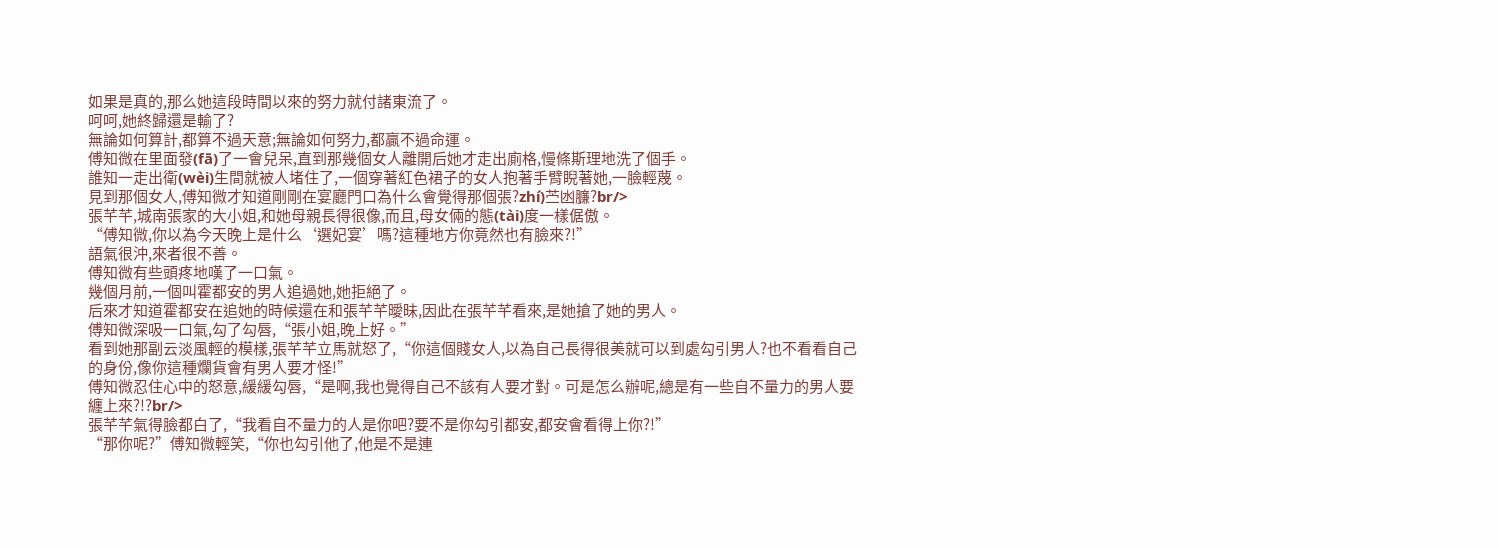如果是真的,那么她這段時間以來的努力就付諸東流了。
呵呵,她終歸還是輸了?
無論如何算計,都算不過天意;無論如何努力,都贏不過命運。
傅知微在里面發(fā)了一會兒呆,直到那幾個女人離開后她才走出廁格,慢條斯理地洗了個手。
誰知一走出衛(wèi)生間就被人堵住了,一個穿著紅色裙子的女人抱著手臂睨著她,一臉輕蔑。
見到那個女人,傅知微才知道剛剛在宴廳門口為什么會覺得那個張?zhí)苎凼臁?br/>
張芊芊,城南張家的大小姐,和她母親長得很像,而且,母女倆的態(tài)度一樣倨傲。
“傅知微,你以為今天晚上是什么‘選妃宴’嗎?這種地方你竟然也有臉來?!”
語氣很沖,來者很不善。
傅知微有些頭疼地嘆了一口氣。
幾個月前,一個叫霍都安的男人追過她,她拒絕了。
后來才知道霍都安在追她的時候還在和張芊芊曖昧,因此在張芊芊看來,是她搶了她的男人。
傅知微深吸一口氣,勾了勾唇,“張小姐,晚上好。”
看到她那副云淡風輕的模樣,張芊芊立馬就怒了,“你這個賤女人,以為自己長得很美就可以到處勾引男人?也不看看自己的身份,像你這種爛貨會有男人要才怪!”
傅知微忍住心中的怒意,緩緩勾唇,“是啊,我也覺得自己不該有人要才對。可是怎么辦呢,總是有一些自不量力的男人要纏上來?!?br/>
張芊芊氣得臉都白了,“我看自不量力的人是你吧?要不是你勾引都安,都安會看得上你?!”
“那你呢?”傅知微輕笑,“你也勾引他了,他是不是連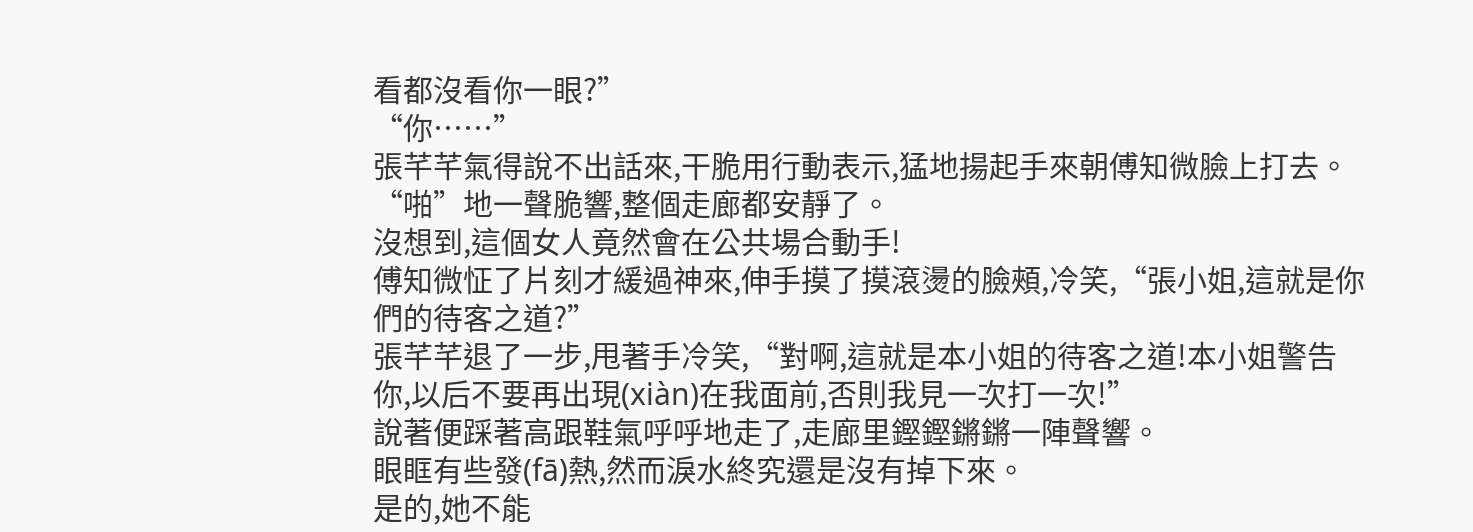看都沒看你一眼?”
“你……”
張芊芊氣得說不出話來,干脆用行動表示,猛地揚起手來朝傅知微臉上打去。
“啪”地一聲脆響,整個走廊都安靜了。
沒想到,這個女人竟然會在公共場合動手!
傅知微怔了片刻才緩過神來,伸手摸了摸滾燙的臉頰,冷笑,“張小姐,這就是你們的待客之道?”
張芊芊退了一步,甩著手冷笑,“對啊,這就是本小姐的待客之道!本小姐警告你,以后不要再出現(xiàn)在我面前,否則我見一次打一次!”
說著便踩著高跟鞋氣呼呼地走了,走廊里鏗鏗鏘鏘一陣聲響。
眼眶有些發(fā)熱,然而淚水終究還是沒有掉下來。
是的,她不能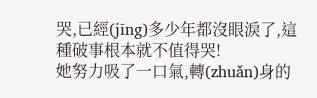哭,已經(jīng)多少年都沒眼淚了,這種破事根本就不值得哭!
她努力吸了一口氣,轉(zhuǎn)身的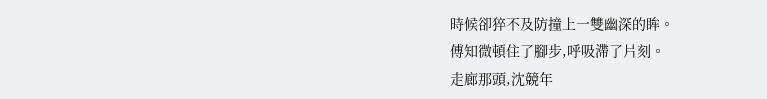時候卻猝不及防撞上一雙幽深的眸。
傅知微頓住了腳步,呼吸滯了片刻。
走廊那頭,沈競年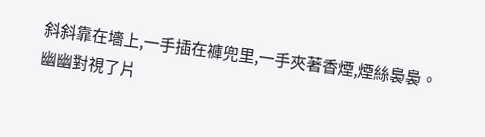斜斜靠在墻上,一手插在褲兜里,一手夾著香煙,煙絲裊裊。
幽幽對視了片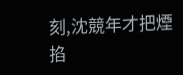刻,沈競年才把煙掐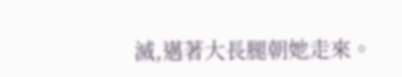滅,邁著大長腿朝她走來。